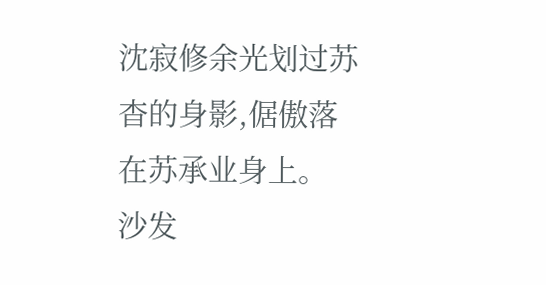沈寂修余光划过苏杳的身影,倨傲落在苏承业身上。
沙发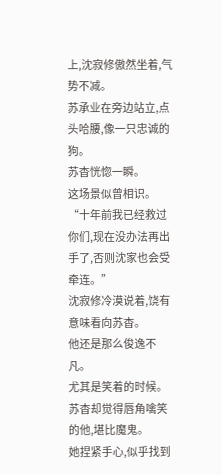上,沈寂修傲然坐着,气势不减。
苏承业在旁边站立,点头哈腰,像一只忠诚的狗。
苏杳恍惚一瞬。
这场景似曾相识。
“十年前我已经救过你们,现在没办法再出手了,否则沈家也会受牵连。”
沈寂修冷漠说着,饶有意味看向苏杳。
他还是那么俊逸不凡。
尤其是笑着的时候。
苏杳却觉得唇角噙笑的他,堪比魔鬼。
她捏紧手心,似乎找到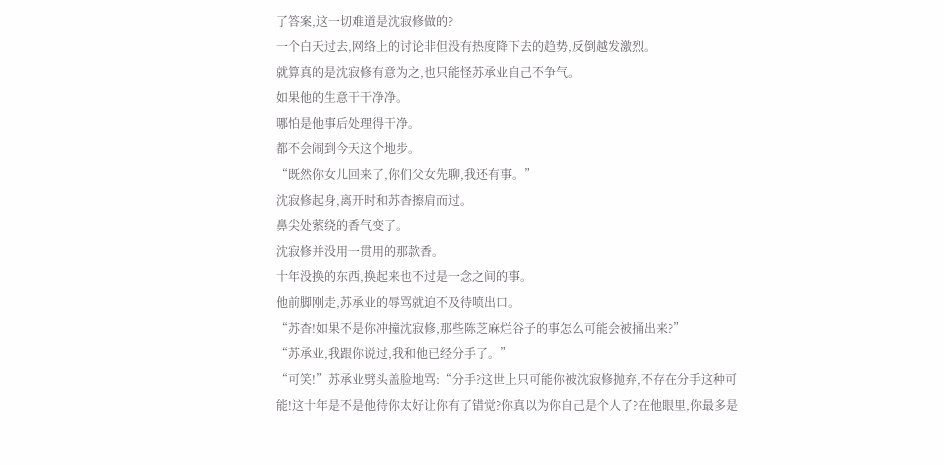了答案,这一切难道是沈寂修做的?
一个白天过去,网络上的讨论非但没有热度降下去的趋势,反倒越发激烈。
就算真的是沈寂修有意为之,也只能怪苏承业自己不争气。
如果他的生意干干净净。
哪怕是他事后处理得干净。
都不会闹到今天这个地步。
“既然你女儿回来了,你们父女先聊,我还有事。”
沈寂修起身,离开时和苏杳擦肩而过。
鼻尖处萦绕的香气变了。
沈寂修并没用一贯用的那款香。
十年没换的东西,换起来也不过是一念之间的事。
他前脚刚走,苏承业的辱骂就迫不及待喷出口。
“苏杳!如果不是你冲撞沈寂修,那些陈芝麻烂谷子的事怎么可能会被捅出来?”
“苏承业,我跟你说过,我和他已经分手了。”
“可笑!”苏承业劈头盖脸地骂:“分手?这世上只可能你被沈寂修抛弃,不存在分手这种可能!这十年是不是他待你太好让你有了错觉?你真以为你自己是个人了?在他眼里,你最多是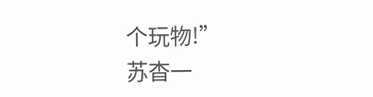个玩物!”
苏杳一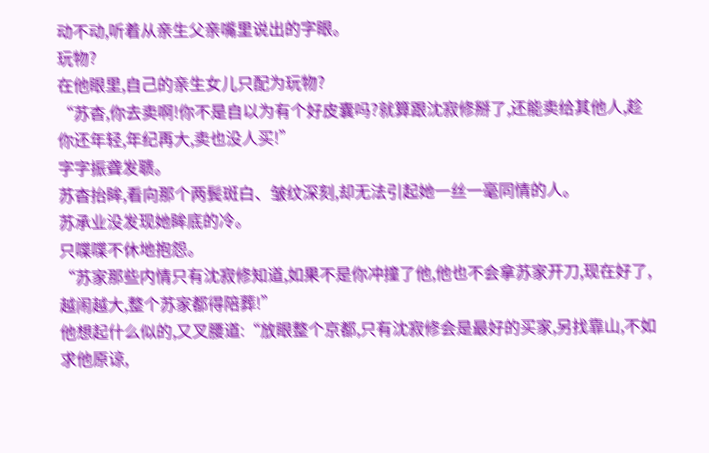动不动,听着从亲生父亲嘴里说出的字眼。
玩物?
在他眼里,自己的亲生女儿只配为玩物?
“苏杳,你去卖啊!你不是自以为有个好皮囊吗?就算跟沈寂修掰了,还能卖给其他人,趁你还年轻,年纪再大,卖也没人买!”
字字振聋发聩。
苏杳抬眸,看向那个两鬓斑白、皱纹深刻,却无法引起她一丝一毫同情的人。
苏承业没发现她眸底的冷。
只喋喋不休地抱怨。
“苏家那些内情只有沈寂修知道,如果不是你冲撞了他,他也不会拿苏家开刀,现在好了,越闹越大,整个苏家都得陪葬!”
他想起什么似的,又叉腰道:“放眼整个京都,只有沈寂修会是最好的买家,另找靠山,不如求他原谅,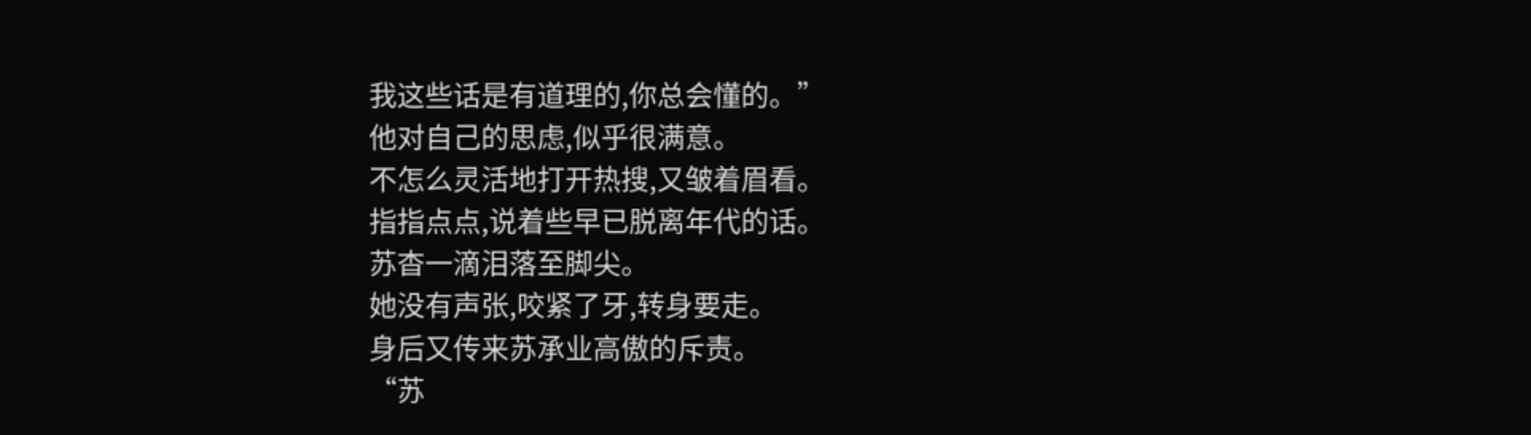我这些话是有道理的,你总会懂的。”
他对自己的思虑,似乎很满意。
不怎么灵活地打开热搜,又皱着眉看。
指指点点,说着些早已脱离年代的话。
苏杳一滴泪落至脚尖。
她没有声张,咬紧了牙,转身要走。
身后又传来苏承业高傲的斥责。
“苏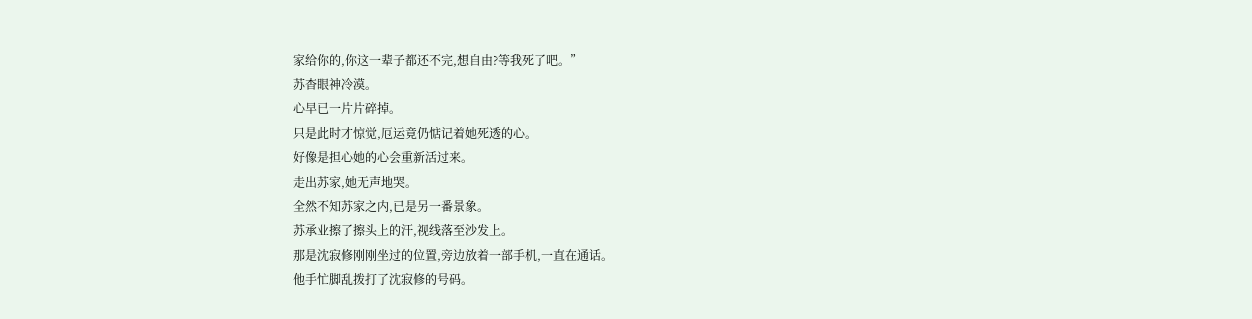家给你的,你这一辈子都还不完,想自由?等我死了吧。”
苏杳眼神冷漠。
心早已一片片碎掉。
只是此时才惊觉,厄运竟仍惦记着她死透的心。
好像是担心她的心会重新活过来。
走出苏家,她无声地哭。
全然不知苏家之内,已是另一番景象。
苏承业擦了擦头上的汗,视线落至沙发上。
那是沈寂修刚刚坐过的位置,旁边放着一部手机,一直在通话。
他手忙脚乱拨打了沈寂修的号码。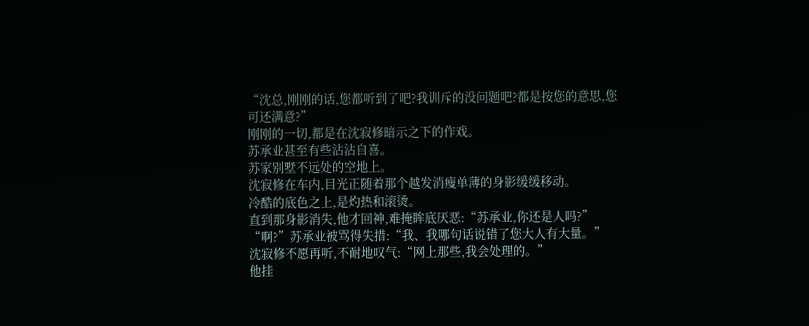“沈总,刚刚的话,您都听到了吧?我训斥的没问题吧?都是按您的意思,您可还满意?”
刚刚的一切,都是在沈寂修暗示之下的作戏。
苏承业甚至有些沾沾自喜。
苏家别墅不远处的空地上。
沈寂修在车内,目光正随着那个越发消瘦单薄的身影缓缓移动。
冷酷的底色之上,是灼热和滚烫。
直到那身影消失,他才回神,难掩眸底厌恶:“苏承业,你还是人吗?”
“啊?”苏承业被骂得失措:“我、我哪句话说错了您大人有大量。”
沈寂修不愿再听,不耐地叹气:“网上那些,我会处理的。”
他挂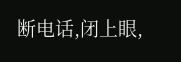断电话,闭上眼,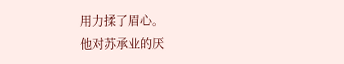用力揉了眉心。
他对苏承业的厌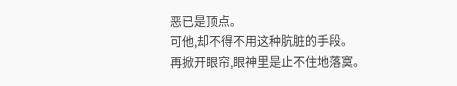恶已是顶点。
可他,却不得不用这种肮脏的手段。
再掀开眼帘,眼神里是止不住地落寞。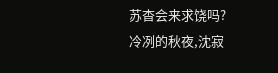苏杳会来求饶吗?
冷冽的秋夜,沈寂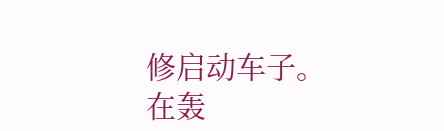修启动车子。
在轰